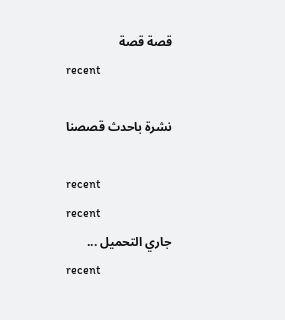قصة قصة
recent

نشرة باحدث قصصنا

recent
recent
جاري التحميل ...
recent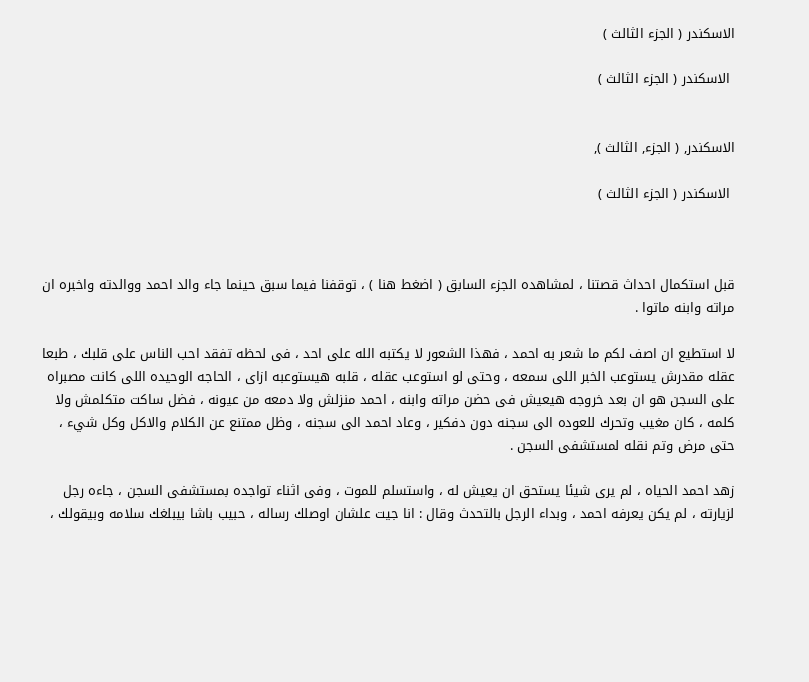الاسكندر ( الجزء الثالث )

 الاسكندر ( الجزء الثالث )


الاسكندر, ( الجزء, الثالث ),

 الاسكندر ( الجزء الثالث )



قبل استكمال احداث قصتنا ، لمشاهده الجزء السابق ( اضغط هنا ) ، توقفنا فيما سبق حينما جاء والد احمد ووالدته واخبره ان مراته وابنه ماتوا .

لا استطيع ان اصف لكم ما شعر به احمد ، فهذا الشعور لا يكتبه الله على احد ، فى لحظه تفقد احب الناس على قلبك ، طبعا عقله مقدرش يستوعب الخبر اللى سمعه ، وحتى لو استوعب عقله ، قلبه هيستوعبه ازاى ، الحاجه الوحيده اللى كانت مصبراه على السجن هو ان بعد خروجه هيعيش فى حضن مراته وابنه ، احمد منزلش ولا دمعه من عيونه ، فضل ساكت متكلمش ولا كلمه ، كان مغيب وتحرك للعوده الى سجنه دون دفكير ، وعاد احمد الى سجنه ، وظل ممتنع عن الكلام والاكل وكل شيء ، حتى مرض وتم نقله لمستشفى السجن .

زهد احمد الحياه ، لم يرى شيئا يستحق ان يعيش له ، واستسلم للموت ، وفى اثناء تواجده بمستشفى السجن ، جاءه رجل لزيارته ، لم يكن يعرفه احمد ، وبداء الرجل بالتحدث وقال : انا جيت علشان اوصلك رساله ، حبيب باشا بيبلغك سلامه وبيقولك ،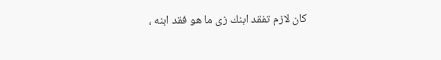كان لازم تفقد ابنك زى ما هو فقد ابنه ،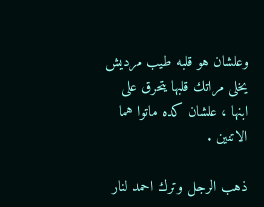وعلشان هو قلبه طيب مرديش يخلى مراتك قلبها يتحرق على ابنها ، علشان كده ماتوا هما الاتنين .

ذهب الرجل وترك احمد لنار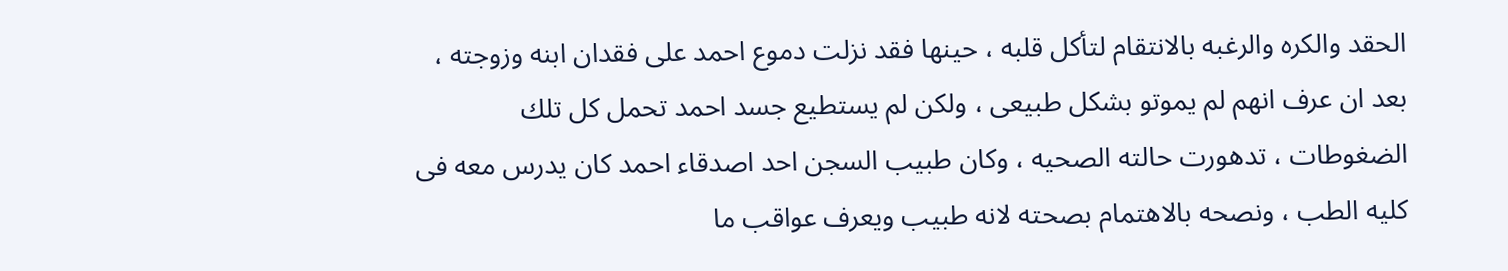الحقد والكره والرغبه بالانتقام لتأكل قلبه ، حينها فقد نزلت دموع احمد على فقدان ابنه وزوجته ، بعد ان عرف انهم لم يموتو بشكل طبيعى ، ولكن لم يستطيع جسد احمد تحمل كل تلك الضغوطات ، تدهورت حالته الصحيه ، وكان طبيب السجن احد اصدقاء احمد كان يدرس معه فى كليه الطب ، ونصحه بالاهتمام بصحته لانه طبيب ويعرف عواقب ما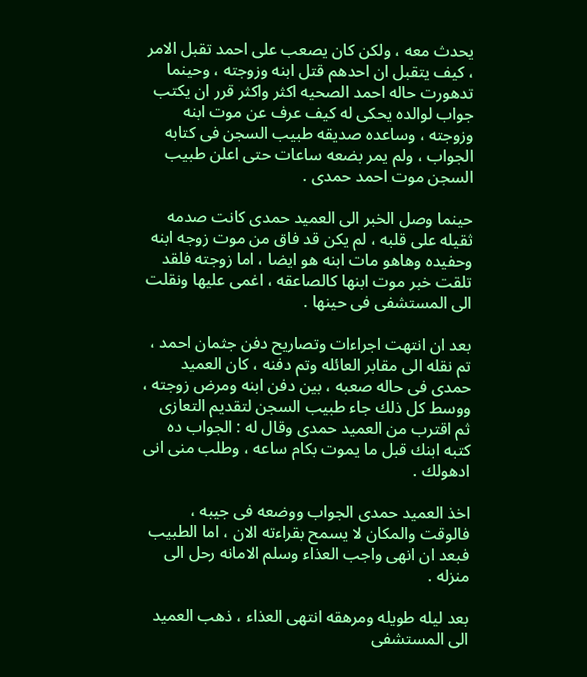يحدث معه ، ولكن كان يصعب على احمد تقبل الامر ، كيف يتقبل ان احدهم قتل ابنه وزوجته ، وحينما تدهورت حاله احمد الصحيه اكثر واكثر قرر ان يكتب جواب لوالده يحكى له كيف عرف عن موت ابنه وزوجته ، وساعده صديقه طبيب السجن فى كتابه الجواب ، ولم يمر بضعه ساعات حتى اعلن طبيب السجن موت احمد حمدى .

حينما وصل الخبر الى العميد حمدى كانت صدمه ثقيله على قلبه ، لم يكن قد فاق من موت زوجه ابنه وحفيده وهاهو مات ابنه هو ايضا ، اما زوجته فلقد تلقت خبر موت ابنها كالصاعقه ، اغمى عليها ونقلت الى المستشفى فى حينها .

بعد ان انتهت اجراءات وتصاريح دفن جثمان احمد ، تم نقله الى مقابر العائله وتم دفنه ، كان العميد حمدى فى حاله صعبه ، بين دفن ابنه ومرض زوجته ، ووسط كل ذلك جاء طبيب السجن لتقديم التعازى ثم اقترب من العميد حمدى وقال له : الجواب ده كتبه ابنك قبل ما يموت بكام ساعه ، وطلب منى انى ادهولك .

اخذ العميد حمدى الجواب ووضعه فى جيبه ، فالوقت والمكان لا يسمح بقراءته الان ، اما الطبيب فبعد ان انهى واجب العذاء وسلم الامانه رحل الى منزله .

بعد ليله طويله ومرهقه انتهى العذاء ، ذهب العميد الى المستشفى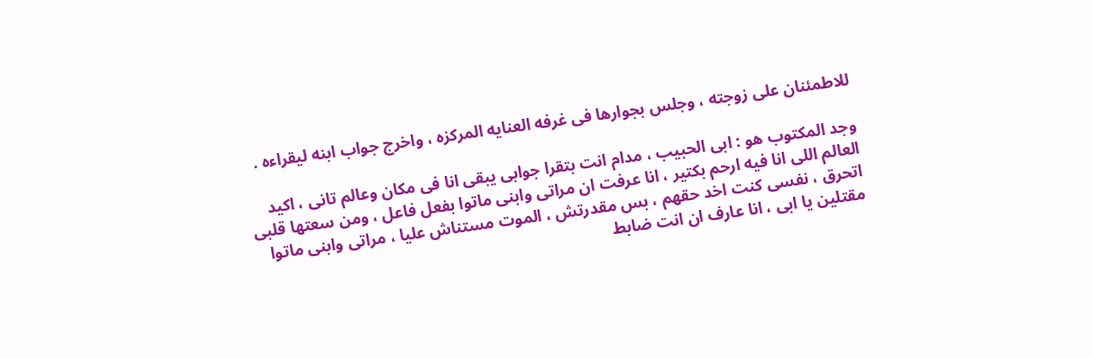للاطمئنان على زوجته ، وجلس بجوارها فى غرفه العنايه المركزه ، واخرج جواب ابنه ليقراءه .

وجد المكتوب هو : ابى الحبيب ، مدام انت بتقرا جوابى يبقى انا فى مكان وعالم تانى ، اكيد العالم اللى انا فيه ارحم بكتير ، انا عرفت ان مراتى وابنى ماتوا بفعل فاعل ، ومن سعتها قلبى اتحرق ، نفسى كنت اخد حقهم ، بس مقدرتش ، الموت مستناش عليا ، مراتى وابنى ماتوا مقتلين يا ابى ، انا عارف ان انت ضابط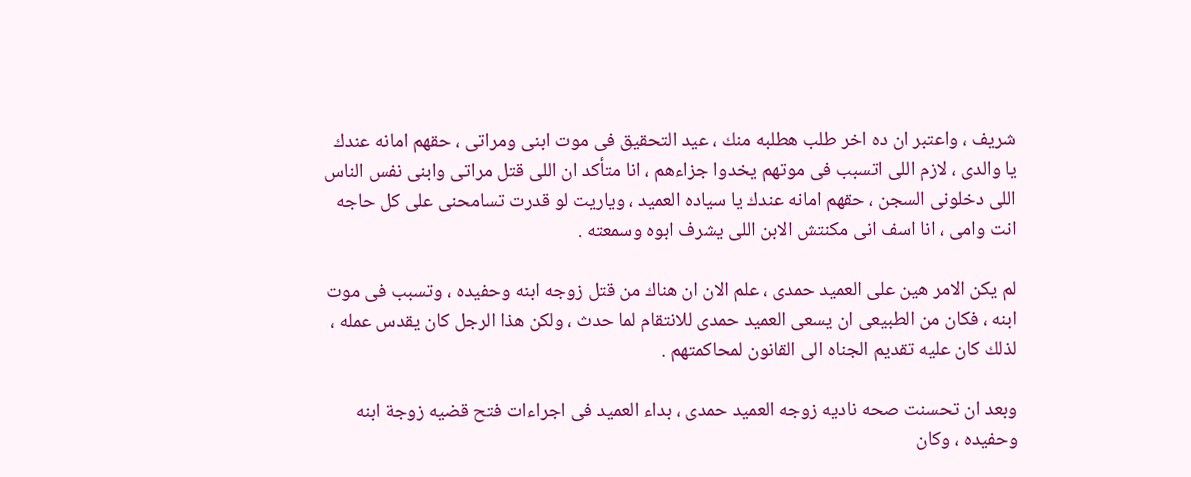شريف ، واعتبر ان ده اخر طلب هطلبه منك ، عيد التحقيق فى موت ابنى ومراتى ، حقهم امانه عندك يا والدى ، لازم اللى اتسبب فى موتهم يخدوا جزاءهم ، انا متأكد ان اللى قتل مراتى وابنى نفس الناس اللى دخلونى السجن ، حقهم امانه عندك يا سياده العميد ، وياريت لو قدرت تسامحنى على كل حاجه انت وامى ، انا اسف انى مكنتش الابن اللى يشرف ابوه وسمعته .

لم يكن الامر هين على العميد حمدى ، علم الان ان هناك من قتل زوجه ابنه وحفيده ، وتسبب فى موت ابنه ، فكان من الطبيعى ان يسعى العميد حمدى للانتقام لما حدث ، ولكن هذا الرجل كان يقدس عمله ، لذلك كان عليه تقديم الجناه الى القانون لمحاكمتهم .

وبعد ان تحسنت صحه ناديه زوجه العميد حمدى ، بداء العميد فى اجراءات فتح قضيه زوجة ابنه وحفيده ، وكان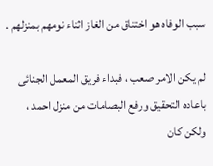سبب الوفاه هو اختناق من الغاز اثناء نومهم بمنزلهم .

لم يكن الامر صعب ، فبداء فريق المعمل الجنائى باعاده التحقيق ورفع البصامات من منزل احمد ، ولكن كان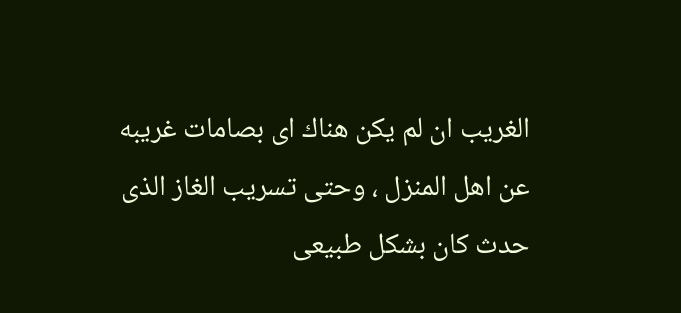الغريب ان لم يكن هناك اى بصامات غريبه عن اهل المنزل ، وحتى تسريب الغاز الذى حدث كان بشكل طبيعى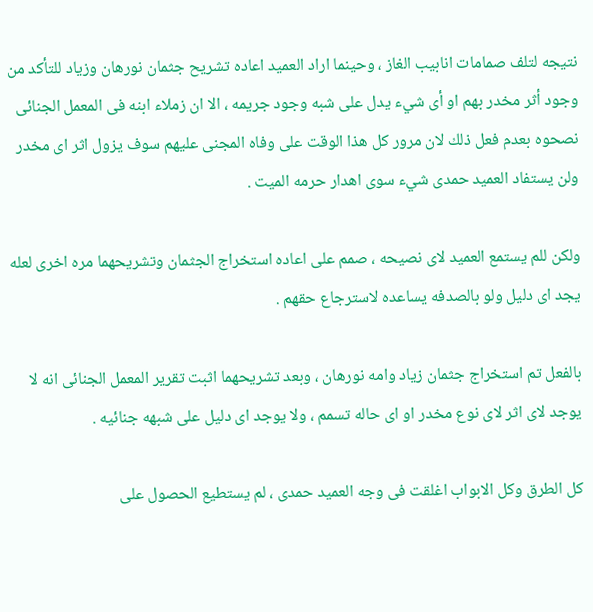نتيجه لتلف صمامات انابيب الغاز ، وحينما اراد العميد اعاده تشريح جثمان نورهان وزياد للتأكد من وجود أثر مخدر بهم او أى شيء يدل على شبه وجود جريمه ، الا ان زملاء ابنه فى المعمل الجنائى نصحوه بعدم فعل ذلك لان مرور كل هذا الوقت على وفاه المجنى عليهم سوف يزول اثر اى مخدر ولن يستفاد العميد حمدى شيء سوى اهدار حرمه الميت .

ولكن للم يستمع العميد لاى نصيحه ، صمم على اعاده استخراج الجثمان وتشريحهما مره اخرى لعله يجد اى دليل ولو بالصدفه يساعده لاسترجاع حقهم .

بالفعل تم استخراج جثمان زياد وامه نورهان ، وبعد تشريحهما اثبت تقرير المعمل الجنائى انه لا يوجد لاى اثر لاى نوع مخدر او اى حاله تسمم ، ولا يوجد اى دليل على شبهه جنائيه .

كل الطرق وكل الابواب اغلقت فى وجه العميد حمدى ، لم يستطيع الحصول على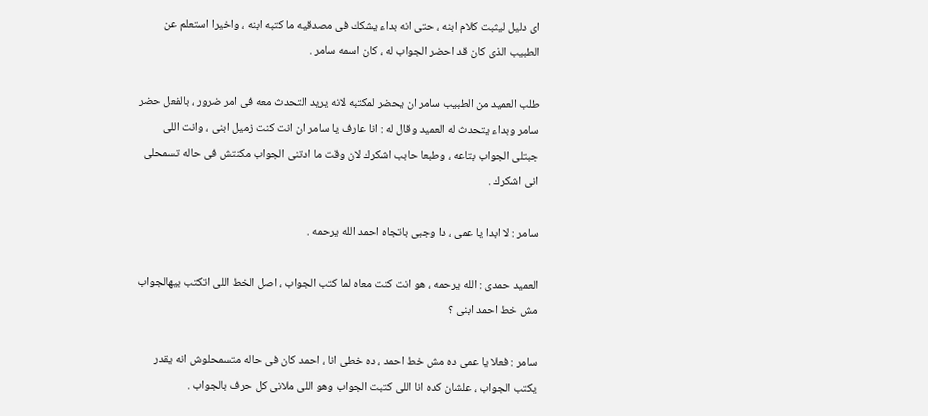اى دليل ليثبت كلام ابنه ، حتى انه بداء يشكك فى مصدقيه ما كتبه ابنه ، واخيرا استعلم عن الطبيب الذى كان قد احضر الجواب له ، كان اسمه سامر .

طلب العميد من الطبيب سامر ان يحضر لمكتبه لانه يريد التحدث معه فى امر ضرور ، بالفعل حضر سامر وبداء يتحدث له العميد وقال له : انا عارف يا سامر ان انت كنت زميل ابنى ، وانت اللى جبتلى الجواب بتاعه ، وطبعا حابب اشكرك لان وقت ما ادتنى الجواب مكنتش فى حاله تسمحلى انى اشكرك .

سامر : لا ابدا يا عمى ، دا وجبى باتجاه احمد الله يرحمه .

العميد حمدى : الله يرحمه ، هو انت كنت معاه لما كتب الجواب ، اصل الخط اللى اتكتب بيهالجواب مش خط احمد ابنى ؟

سامر : فعلا يا عمى ده مش خط احمد ، ده خطى انا ، احمد كان فى حاله متسمحلوش انه يقدر يكتب الجواب ، علشان كده انا اللى كتبت الجواب وهو اللى ملانى كل حرف بالجواب .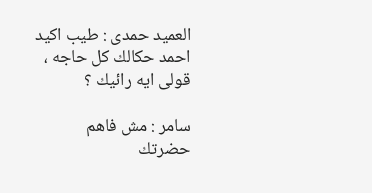العميد حمدى : طيب اكيد احمد حكالك كل حاجه ، قولى ايه رائيك ؟

سامر : مش فاهم حضرتك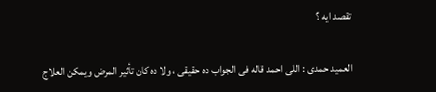تقصد ايه ؟

العميد حمدى : اللى احمد قاله فى الجواب ده حقيقى ، ولا ده كان تأثير المرض ويمكن العلاج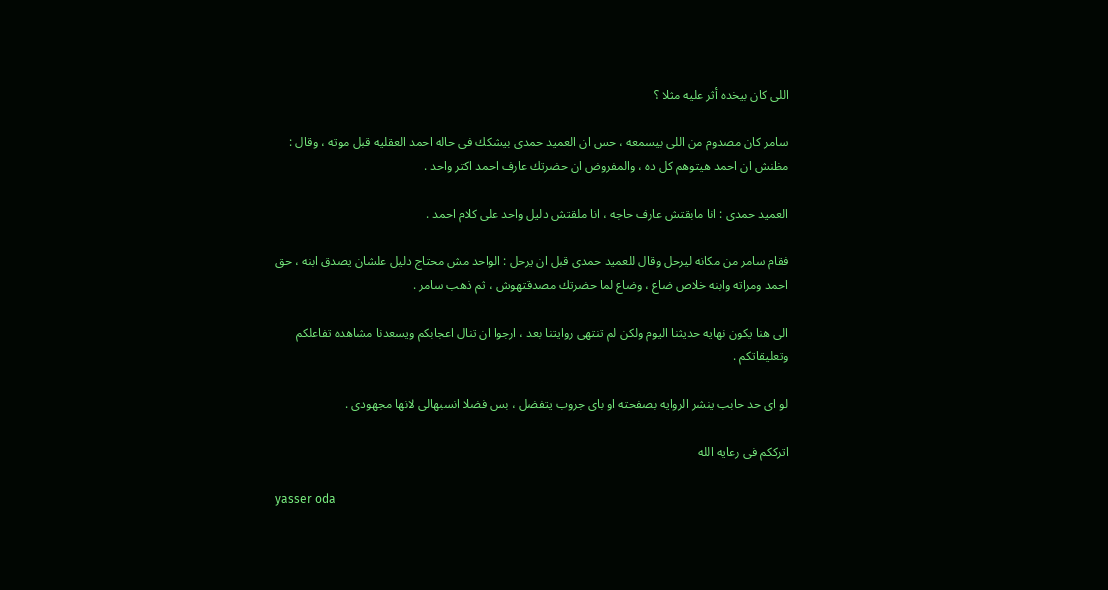اللى كان بيخده أثر عليه مثلا ؟

سامر كان مصدوم من اللى بيسمعه ، حس ان العميد حمدى بيشكك فى حاله احمد العقليه قبل موته ، وقال : مظنش ان احمد هيتوهم كل ده ، والمفروض ان حضرتك عارف احمد اكتر واحد .

العميد حمدى : انا مابقتش عارف حاجه ، انا ملقتش دليل واحد على كلام احمد .

فقام سامر من مكانه ليرحل وقال للعميد حمدى قبل ان يرحل : الواحد مش محتاج دليل علشان يصدق ابنه ، حق احمد ومراته وابنه خلاص ضاع ، وضاع لما حضرتك مصدقتهوش ، ثم ذهب سامر .

الى هنا يكون نهايه حديثنا اليوم ولكن لم تنتهى روايتنا بعد ، ارجوا ان تنال اعجابكم ويسعدنا مشاهده تفاعلكم وتعليقاتكم .

لو اى حد حابب ينشر الروايه بصفحته او باى جروب يتفضل ، بس فضلا انسبهالى لانها مجهودى .

اترككم فى رعايه الله

yasser oda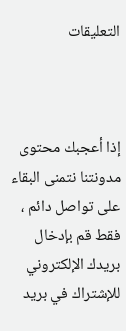التعليقات



إذا أعجبك محتوى مدونتنا نتمنى البقاء على تواصل دائم ، فقط قم بإدخال بريدك الإلكتروني للإشتراك في بريد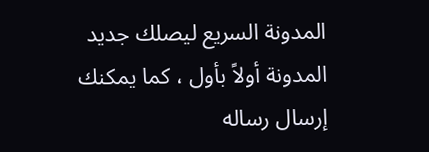المدونة السريع ليصلك جديد المدونة أولاً بأول ، كما يمكنك إرسال رساله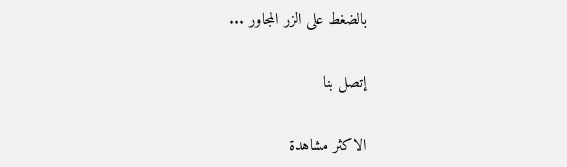بالضغط على الزر المجاور ...

إتصل بنا

الاكثر مشاهدة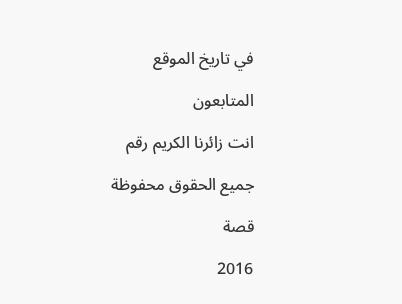في تاريخ الموقع

المتابعون

انت زائرنا الكريم رقم

جميع الحقوق محفوظة

قصة

2016